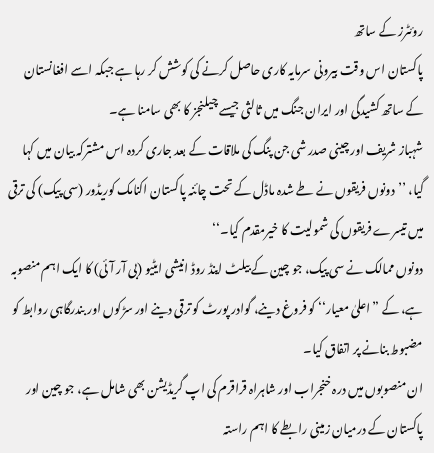روئٹرز کے ساتھ
پاکستان اس وقت بیرونی سرمایہ کاری حاصل کرنے کی کوشش کر رہا ہے جبکہ اسے افغانستان کے ساتھ کشیدگی اور ایران جنگ میں ثالثی جیسے چیلنجز کا بھی سامنا ہے۔
شہباز شریف اور چینی صدر شی جن پنگ کی ملاقات کے بعد جاری کردہ اس مشترکہ بیان میں کہا گیا، ’’دونوں فریقوں نے طے شدہ ماڈل کے تحت چائنہ پاکستان اکنامک کوریڈور (سی پیک) کی ترقی میں تیسرے فریقوں کی شمولیت کا خیرمقدم کیا۔‘‘
دونوں ممالک نے سی پیک، جو چین کے بیلٹ اینڈ روڈ انیشی ایٹیو (بی آر آئی) کا ایک اہم منصوبہ ہے، کے ”اعلیٰ معیار‘‘ کو فروغ دینے، گوادر پورٹ کو ترقی دینے اور سڑکوں اور بندرگاہی روابط کو مضبوط بنانے پر اتفاق کیا۔
ان منصوبوں میں درہ خنجراب اور شاہراہ قراقرم کی اپ گریڈیشن بھی شامل ہے، جو چین اور پاکستان کے درمیان زمینی رابطے کا اہم راستہ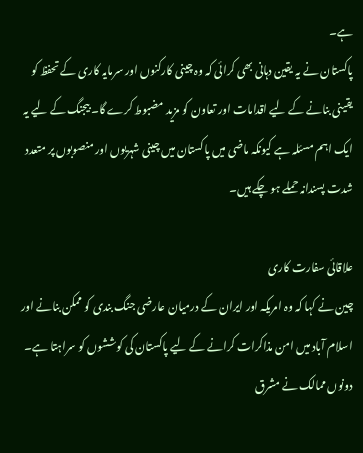ہے۔
پاکستان نے یہ یقین دہانی بھی کرائی کہ وہ چینی کارکنوں اور سرمایہ کاری کے تحفظ کو یقینی بنانے کے لیے اقدامات اور تعاون کو مزید مضبوط کرے گا۔ بیجنگ کے لیے یہ ایک اہم مسئلہ ہے کیونکہ ماضی میں پاکستان میں چینی شہریوں اور منصوبوں پر متعدد شدت پسندانہ حملے ہو چکے ہیں۔

علاقائی سفارت کاری
چین نے کہا کہ وہ امریکہ اور ایران کے درمیان عارضی جنگ بندی کو ممکن بنانے اور اسلام آباد میں امن مذاکرات کرانے کے لیے پاکستان کی کوششوں کو سراہتا ہے۔
دونوں ممالک نے مشرق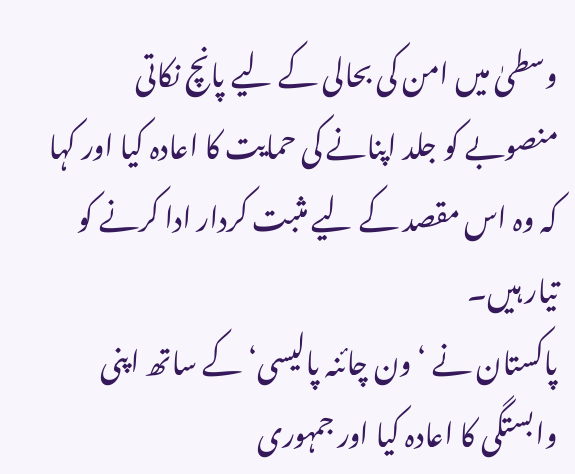وسطیٰ میں امن کی بحالی کے لیے پانچ نکاتی منصوبے کو جلد اپنانے کی حمایت کا اعادہ کیا اور کہا کہ وہ اس مقصد کے لیے مثبت کردار ادا کرنے کو تیار ہیں۔
پاکستان نے ‘ون چائنہ پالیسی‘ کے ساتھ اپنی وابستگی کا اعادہ کیا اور جمہوری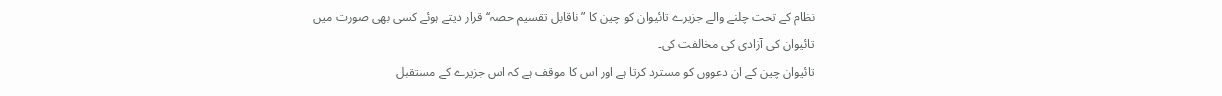نظام کے تحت چلنے والے جزیرے تائیوان کو چین کا ”ناقابل تقسیم حصہ‘‘ قرار دیتے ہوئے کسی بھی صورت میں تائیوان کی آزادی کی مخالفت کی۔
تائیوان چین کے ان دعووں کو مسترد کرتا ہے اور اس کا موقف ہے کہ اس جزیرے کے مستقبل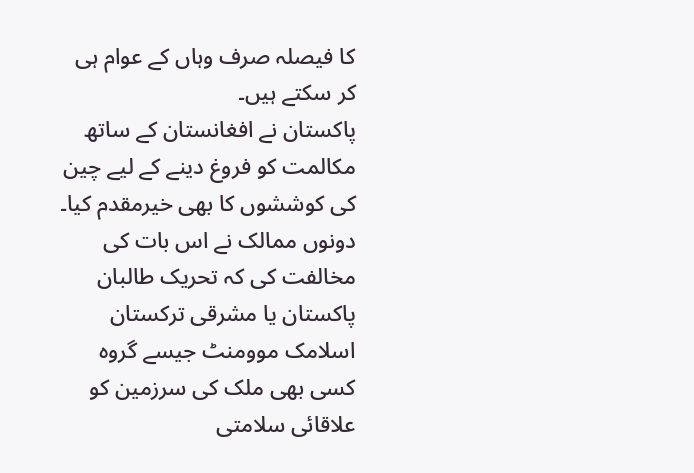کا فیصلہ صرف وہاں کے عوام ہی کر سکتے ہیں۔
پاکستان نے افغانستان کے ساتھ مکالمت کو فروغ دینے کے لیے چین کی کوششوں کا بھی خیرمقدم کیا۔ دونوں ممالک نے اس بات کی مخالفت کی کہ تحریک طالبان پاکستان یا مشرقی ترکستان اسلامک موومنٹ جیسے گروہ کسی بھی ملک کی سرزمین کو علاقائی سلامتی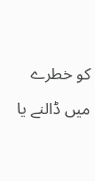کو خطرے میں ڈالنے یا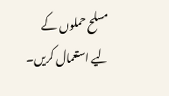مسلح حملوں کے لیے استعمال کریں۔